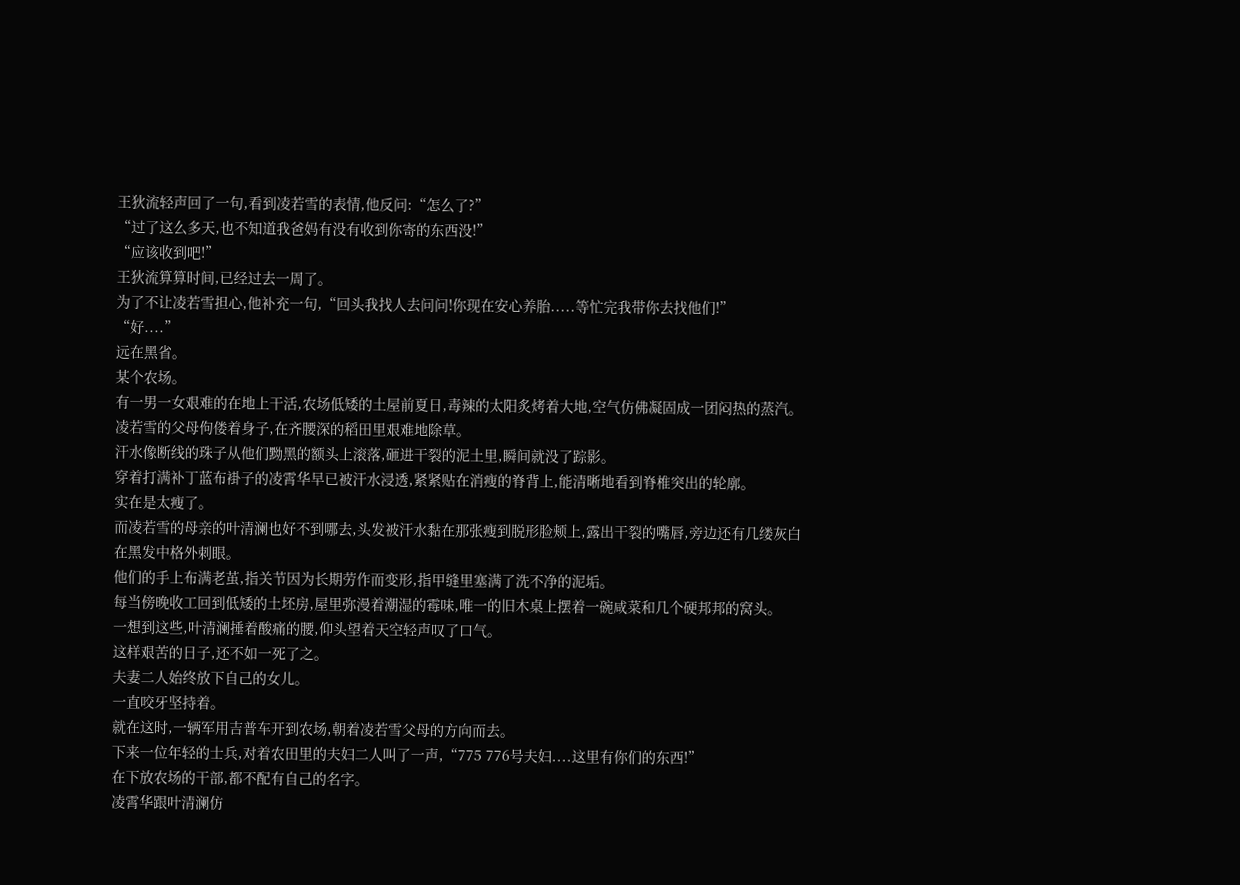王狄流轻声回了一句,看到凌若雪的表情,他反问:“怎么了?”
“过了这么多天,也不知道我爸妈有没有收到你寄的东西没!”
“应该收到吧!”
王狄流算算时间,已经过去一周了。
为了不让凌若雪担心,他补充一句,“回头我找人去问问!你现在安心养胎.....等忙完我带你去找他们!”
“好....”
远在黑省。
某个农场。
有一男一女艰难的在地上干活,农场低矮的土屋前夏日,毒辣的太阳炙烤着大地,空气仿佛凝固成一团闷热的蒸汽。
凌若雪的父母佝偻着身子,在齐腰深的稻田里艰难地除草。
汗水像断线的珠子从他们黝黑的额头上滚落,砸进干裂的泥土里,瞬间就没了踪影。
穿着打满补丁蓝布褂子的凌霄华早已被汗水浸透,紧紧贴在消瘦的脊背上,能清晰地看到脊椎突出的轮廓。
实在是太瘦了。
而凌若雪的母亲的叶清澜也好不到哪去,头发被汗水黏在那张瘦到脱形脸颊上,露出干裂的嘴唇,旁边还有几缕灰白在黑发中格外刺眼。
他们的手上布满老茧,指关节因为长期劳作而变形,指甲缝里塞满了洗不净的泥垢。
每当傍晚收工回到低矮的土坯房,屋里弥漫着潮湿的霉味,唯一的旧木桌上摆着一碗咸菜和几个硬邦邦的窝头。
一想到这些,叶清澜捶着酸痛的腰,仰头望着天空轻声叹了口气。
这样艰苦的日子,还不如一死了之。
夫妻二人始终放下自己的女儿。
一直咬牙坚持着。
就在这时,一辆军用吉普车开到农场,朝着凌若雪父母的方向而去。
下来一位年轻的士兵,对着农田里的夫妇二人叫了一声,“775 776号夫妇....这里有你们的东西!”
在下放农场的干部,都不配有自己的名字。
凌霄华跟叶清澜仿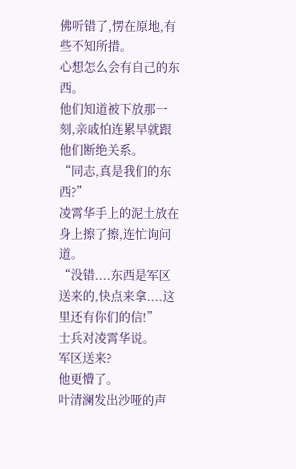佛听错了,愣在原地,有些不知所措。
心想怎么会有自己的东西。
他们知道被下放那一刻,亲戚怕连累早就跟他们断绝关系。
“同志,真是我们的东西?”
凌霄华手上的泥土放在身上擦了擦,连忙询问道。
“没错....东西是军区送来的,快点来拿....这里还有你们的信!”
士兵对凌霄华说。
军区送来?
他更懵了。
叶清澜发出沙哑的声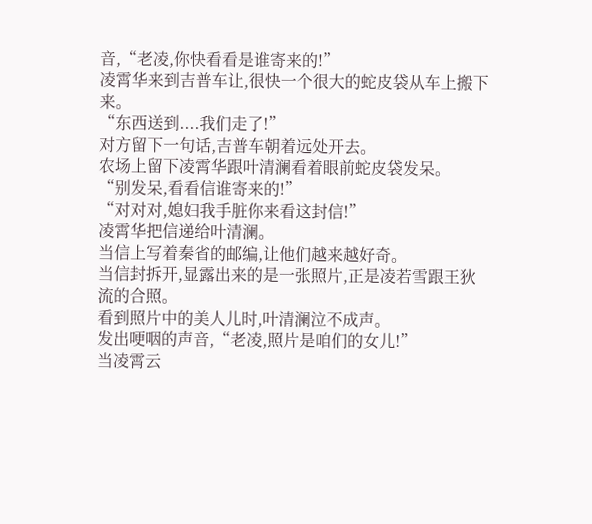音,“老凌,你快看看是谁寄来的!”
凌霄华来到吉普车让,很快一个很大的蛇皮袋从车上搬下来。
“东西送到....我们走了!”
对方留下一句话,吉普车朝着远处开去。
农场上留下凌霄华跟叶清澜看着眼前蛇皮袋发呆。
“别发呆,看看信谁寄来的!”
“对对对,媳妇我手脏你来看这封信!”
凌霄华把信递给叶清澜。
当信上写着秦省的邮编,让他们越来越好奇。
当信封拆开,显露出来的是一张照片,正是凌若雪跟王狄流的合照。
看到照片中的美人儿时,叶清澜泣不成声。
发出哽咽的声音,“老凌,照片是咱们的女儿!”
当凌霄云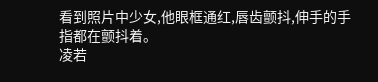看到照片中少女,他眼框通红,唇齿颤抖,伸手的手指都在颤抖着。
凌若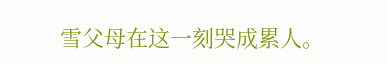雪父母在这一刻哭成累人。